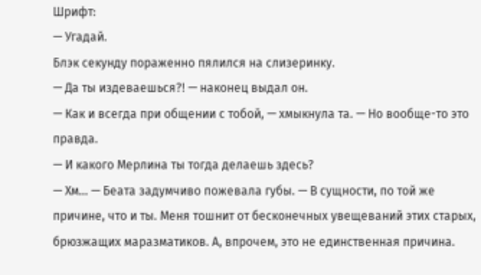Шрифт:
— Угадай.
Блэк секунду пораженно пялился на слизеринку.
— Да ты издеваешься?! — наконец выдал он.
— Как и всегда при общении с тобой, — хмыкнула та. — Но вообще-то это правда.
— И какого Мерлина ты тогда делаешь здесь?
— Хм… — Беата задумчиво пожевала губы. — В сущности, по той же причине, что и ты. Меня тошнит от бесконечных увещеваний этих старых, брюзжащих маразматиков. А, впрочем, это не единственная причина.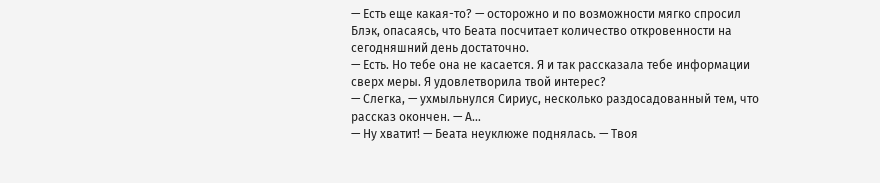— Есть еще какая-то? — осторожно и по возможности мягко спросил Блэк, опасаясь, что Беата посчитает количество откровенности на сегодняшний день достаточно.
— Есть. Но тебе она не касается. Я и так рассказала тебе информации сверх меры. Я удовлетворила твой интерес?
— Слегка, — ухмыльнулся Сириус, несколько раздосадованный тем, что рассказ окончен. — А…
— Ну хватит! — Беата неуклюже поднялась. — Твоя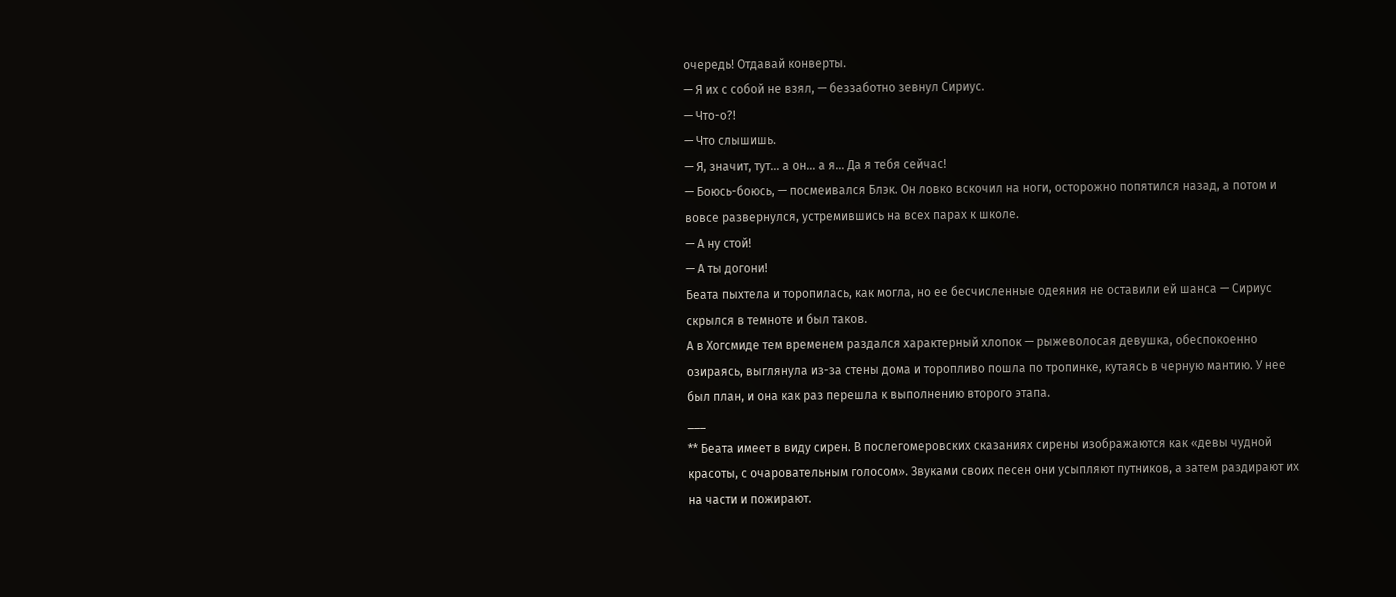очередь! Отдавай конверты.
— Я их с собой не взял, — беззаботно зевнул Сириус.
— Что-о?!
— Что слышишь.
— Я, значит, тут… а он… а я… Да я тебя сейчас!
— Боюсь-боюсь, — посмеивался Блэк. Он ловко вскочил на ноги, осторожно попятился назад, а потом и вовсе развернулся, устремившись на всех парах к школе.
— А ну стой!
— А ты догони!
Беата пыхтела и торопилась, как могла, но ее бесчисленные одеяния не оставили ей шанса — Сириус скрылся в темноте и был таков.
А в Хогсмиде тем временем раздался характерный хлопок — рыжеволосая девушка, обеспокоенно озираясь, выглянула из-за стены дома и торопливо пошла по тропинке, кутаясь в черную мантию. У нее был план, и она как раз перешла к выполнению второго этапа.
___
** Беата имеет в виду сирен. В послегомеровских сказаниях сирены изображаются как «девы чудной красоты, с очаровательным голосом». Звуками своих песен они усыпляют путников, а затем раздирают их на части и пожирают.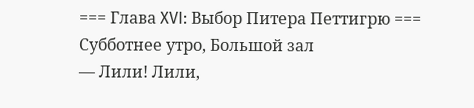=== Глава XVI: Выбор Питера Петтигрю ===
Субботнее утро, Большой зал
— Лили! Лили,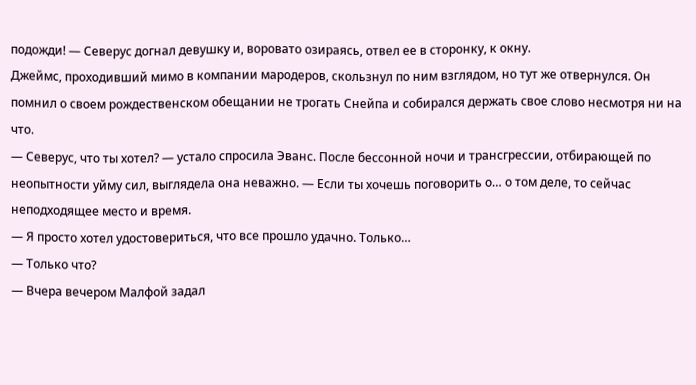подожди! — Северус догнал девушку и, воровато озираясь, отвел ее в сторонку, к окну.
Джеймс, проходивший мимо в компании мародеров, скользнул по ним взглядом, но тут же отвернулся. Он помнил о своем рождественском обещании не трогать Снейпа и собирался держать свое слово несмотря ни на что.
— Северус, что ты хотел? — устало спросила Эванс. После бессонной ночи и трансгресcии, отбирающей по неопытности уйму сил, выглядела она неважно. — Если ты хочешь поговорить о… о том деле, то сейчас неподходящее место и время.
— Я просто хотел удостовериться, что все прошло удачно. Только…
— Только что?
— Вчера вечером Малфой задал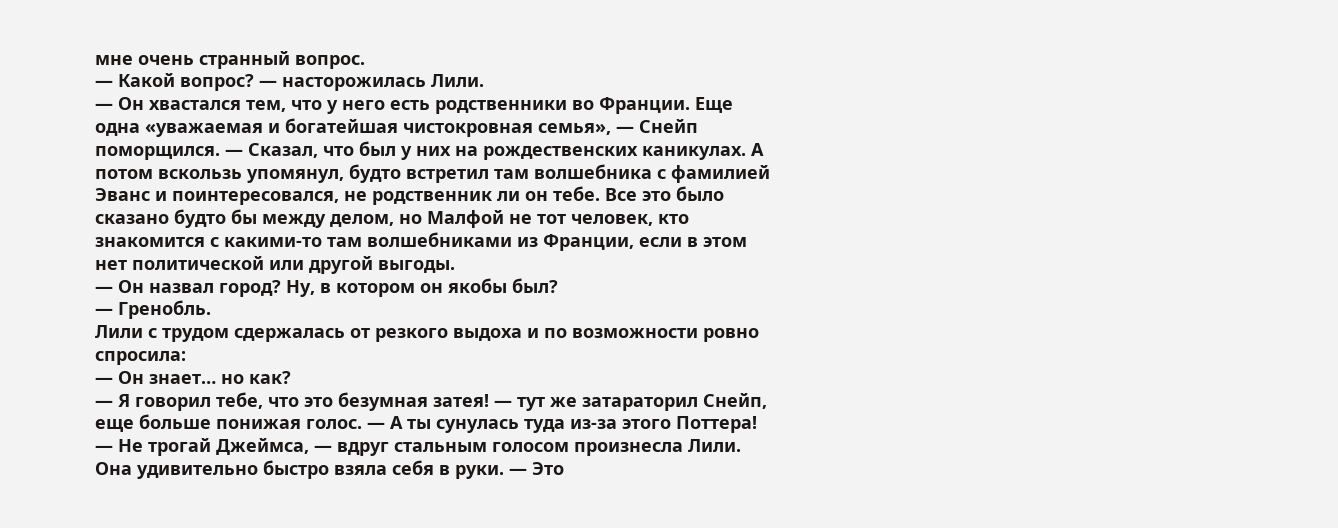мне очень странный вопрос.
— Какой вопрос? — насторожилась Лили.
— Он хвастался тем, что у него есть родственники во Франции. Еще одна «уважаемая и богатейшая чистокровная семья», — Снейп поморщился. — Сказал, что был у них на рождественских каникулах. А потом вскользь упомянул, будто встретил там волшебника с фамилией Эванс и поинтересовался, не родственник ли он тебе. Все это было сказано будто бы между делом, но Малфой не тот человек, кто знакомится с какими-то там волшебниками из Франции, если в этом нет политической или другой выгоды.
— Он назвал город? Ну, в котором он якобы был?
— Гренобль.
Лили с трудом сдержалась от резкого выдоха и по возможности ровно спросила:
— Он знает… но как?
— Я говорил тебе, что это безумная затея! — тут же затараторил Снейп, еще больше понижая голос. — А ты сунулась туда из-за этого Поттера!
— Не трогай Джеймса, — вдруг стальным голосом произнесла Лили. Она удивительно быстро взяла себя в руки. — Это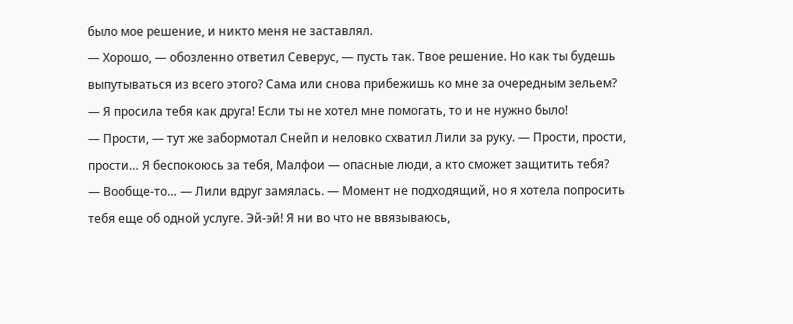было мое решение, и никто меня не заставлял.
— Хорошо, — обозленно ответил Северус, — пусть так. Твое решение. Но как ты будешь выпутываться из всего этого? Сама или снова прибежишь ко мне за очередным зельем?
— Я просила тебя как друга! Если ты не хотел мне помогать, то и не нужно было!
— Прости, — тут же забормотал Снейп и неловко схватил Лили за руку. — Прости, прости, прости… Я беспокоюсь за тебя, Малфои — опасные люди, а кто сможет защитить тебя?
— Вообще-то… — Лили вдруг замялась. — Момент не подходящий, но я хотела попросить тебя еще об одной услуге. Эй-эй! Я ни во что не ввязываюсь,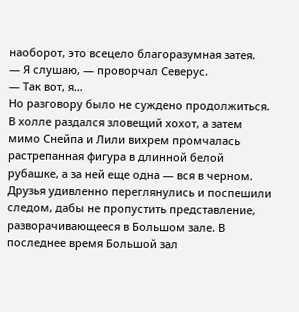наоборот, это всецело благоразумная затея.
— Я слушаю, — проворчал Северус.
— Так вот, я…
Но разговору было не суждено продолжиться. В холле раздался зловещий хохот, а затем мимо Снейпа и Лили вихрем промчалась растрепанная фигура в длинной белой рубашке, а за ней еще одна — вся в черном. Друзья удивленно переглянулись и поспешили следом, дабы не пропустить представление, разворачивающееся в Большом зале. В последнее время Большой зал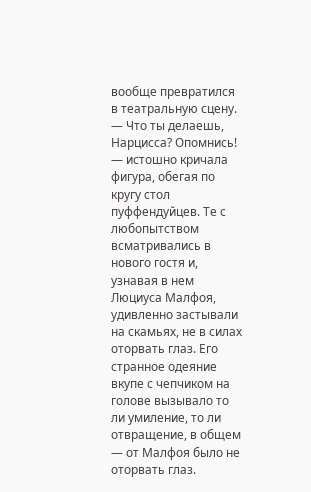вообще превратился в театральную сцену.
— Что ты делаешь, Нарцисса? Опомнись! — истошно кричала фигура, обегая по кругу стол пуффендуйцев. Те с любопытством всматривались в нового гостя и, узнавая в нем Люциуса Малфоя, удивленно застывали на скамьях, не в силах оторвать глаз. Его странное одеяние вкупе с чепчиком на голове вызывало то ли умиление, то ли отвращение, в общем — от Малфоя было не оторвать глаз.